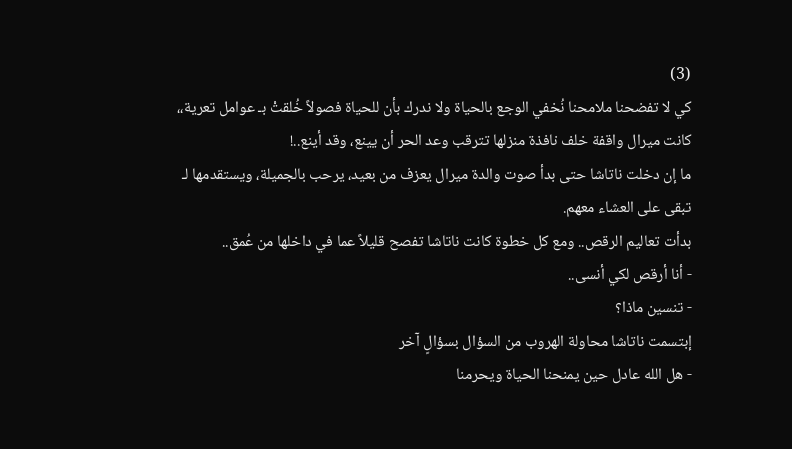(3)
كي لا تفضحنا ملامحنا نُخفي الوجع بالحياة ولا ندرك بأن للحياة فصولاً خُلقتْ بـ عوامل تعرية،،
كانت ميرال واقفة خلف نافذة منزلها تترقب وعد الحر أن يينع، وقد أينع..!
ما إن دخلت ناتاشا حتى بدأ صوت والدة ميرال يعزف من بعيد، يرحب بالجميلة، ويستقدمها لـ تبقى على العشاء معهم.
بدأت تعاليم الرقص.. ومع كل خطوة كانت ناتاشا تفصح قليلاً عما في داخلها من عُمق..
- أنا أرقص لكي أنسى..
- تنسين ماذا؟
إبتسمت ناتاشا محاولة الهروب من السؤال بسؤالٍ آخر
- هل الله عادل حين يمنحنا الحياة ويحرمنا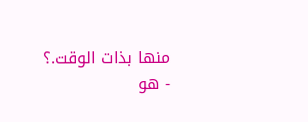منها بذات الوقت.؟
- هو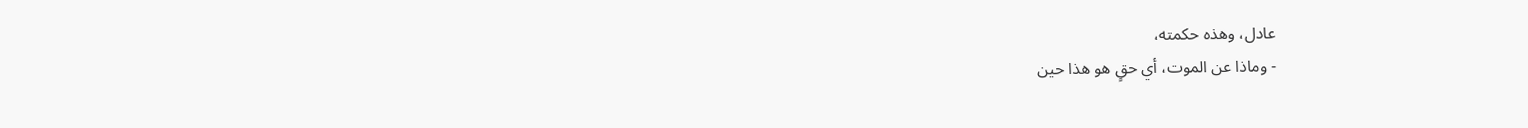عادل، وهذه حكمته،
- وماذا عن الموت، أي حقٍ هو هذا حين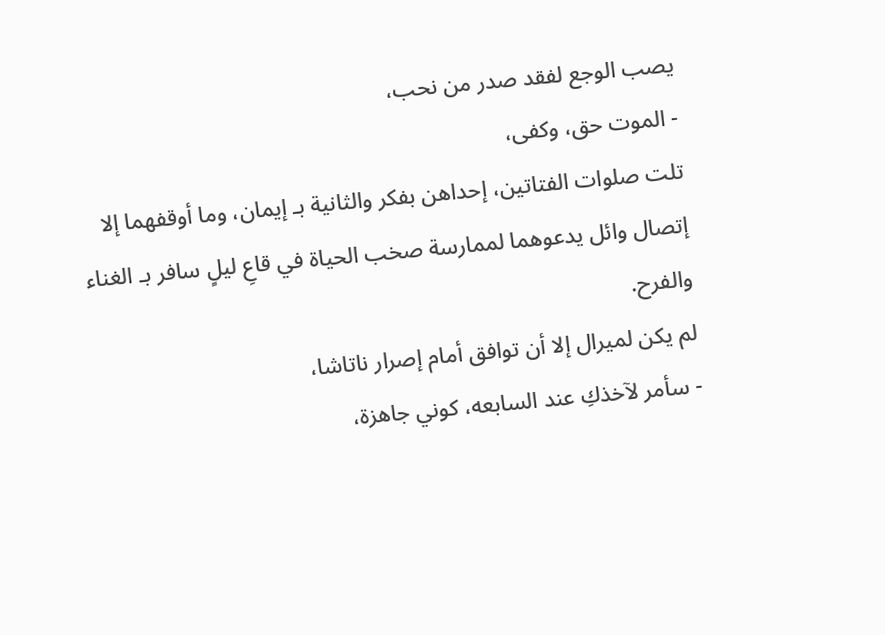يصب الوجع لفقد صدر من نحب،
- الموت حق، وكفى،
تلت صلوات الفتاتين، إحداهن بفكر والثانية بـ إيمان، وما أوقفهما إلا إتصال وائل يدعوهما لممارسة صخب الحياة في قاعِ ليلٍ سافر بـ الغناء والفرح.
لم يكن لميرال إلا أن توافق أمام إصرار ناتاشا،
- سأمر لآخذكِ عند السابعه، كوني جاهزة،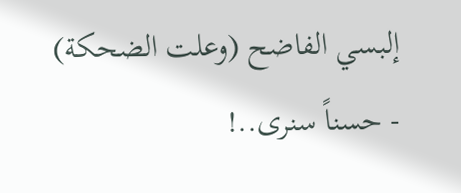إلبسي الفاضح (وعلت الضحكة)
- حسناً سنرى..!